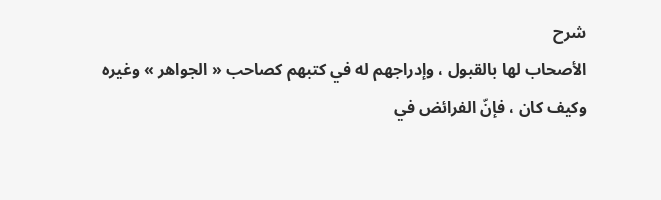شرح
الأصحاب لها بالقبول ، وإدراجهم له في كتبهم كصاحب « الجواهر » وغيره
وكيف كان ، فإنّ الفرائض في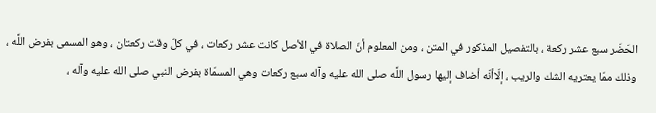الحَضَر سبع عشر ركعة ، بالتفصيل المذكور في المتن ، ومن المعلوم أنّ الصلاة في الأصل كانت عشر ركعات ، في كلّ وقت ركعتان ، وهو المسمى بفرض اللَّه ، وذلك ممّا يعتريه الشك والريب ، إلّاأنّه أضاف إليها رسول اللَّه صلى الله عليه وآله سبع ركعات وهي المسمّاة بفرض النبي صلى الله عليه وآله ،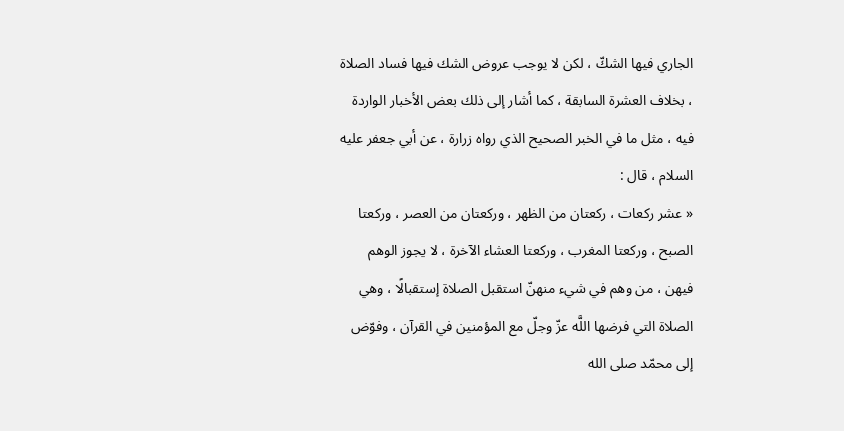الجاري فيها الشكّ ، لكن لا يوجب عروض الشك فيها فساد الصلاة ، بخلاف العشرة السابقة ، كما أشار إلى ذلك بعض الأخبار الواردة فيه ، مثل ما في الخبر الصحيح الذي رواه زرارة ، عن أبي جعفر عليه السلام ، قال :
« عشر ركعات ، ركعتان من الظهر ، وركعتان من العصر ، وركعتا الصبح ، وركعتا المغرب ، وركعتا العشاء الآخرة ، لا يجوز الوهم فيهن ، من وهم في شيء منهنّ استقبل الصلاة إستقبالًا ، وهي الصلاة التي فرضها اللَّه عزّ وجلّ مع المؤمنين في القرآن ، وفوّض إلى محمّد صلى الله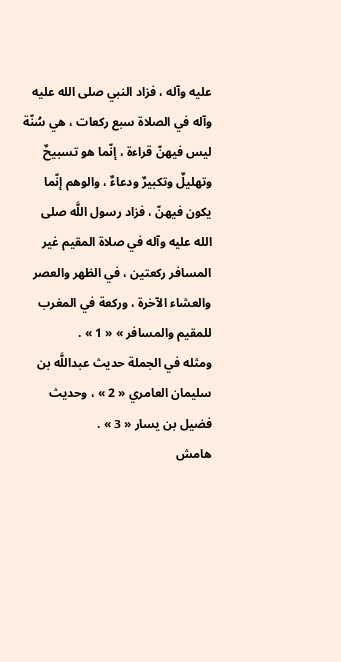عليه وآله ، فزاد النبي صلى الله عليه وآله في الصلاة سبع ركعات ، هي سُنّة ليس فيهنّ قراءة ، إنّما هو تسبيحٌ وتهليلٌ وتكبيرٌ ودعاءٌ ، والوهم إنّما يكون فيهنّ ، فزاد رسول اللَّه صلى الله عليه وآله في صلاة المقيم غير المسافر ركعتين ، في الظهر والعصر والعشاء الآخرة ، وركعة في المغرب للمقيم والمسافر » « 1 » .
ومثله في الجملة حديث عبداللَّه بن سليمان العامري « 2 » ، وحديث فضيل بن يسار « 3 » .
هامش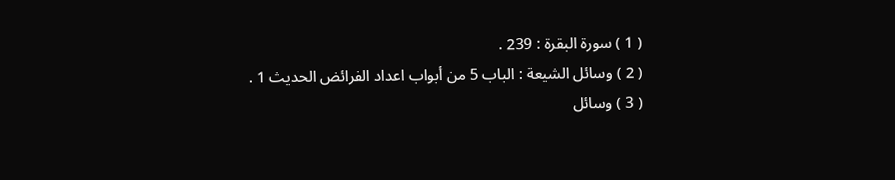( 1 ) سورة البقرة : 239 .
( 2 ) وسائل الشيعة : الباب 5 من أبواب اعداد الفرائض الحديث 1 .
( 3 ) وسائل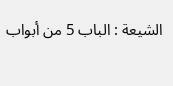الشيعة : الباب 5 من أبواب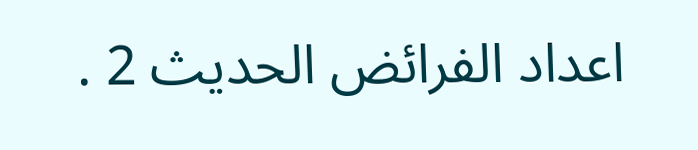اعداد الفرائض الحديث 2 .